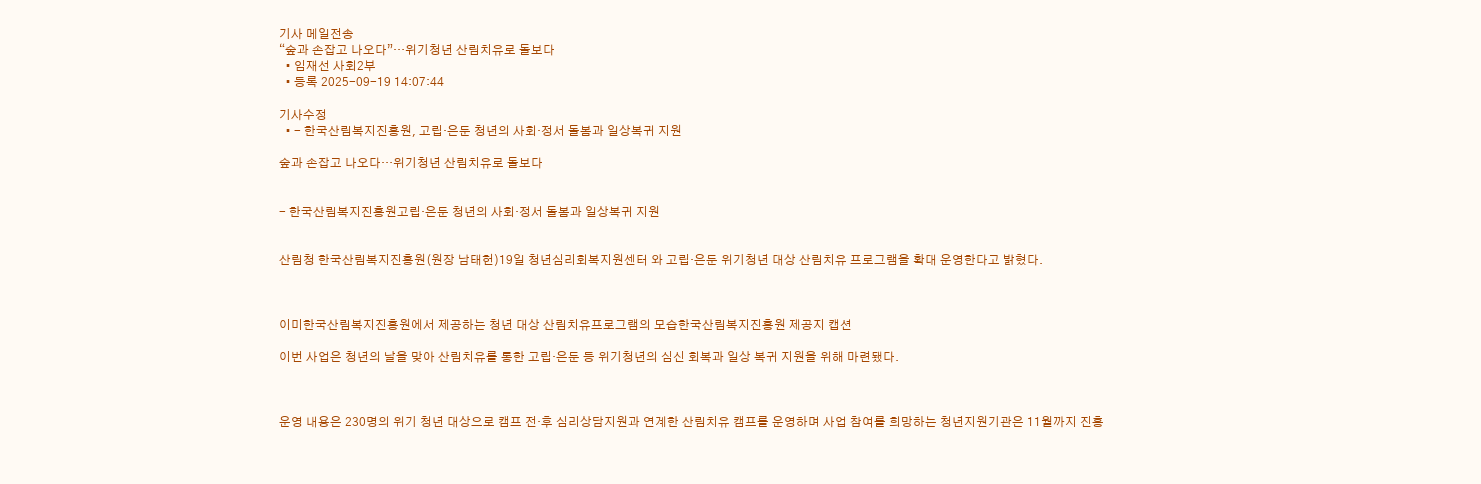기사 메일전송
“숲과 손잡고 나오다”…위기청년 산림치유로 돌보다
  • 임재선 사회2부
  • 등록 2025-09-19 14:07:44

기사수정
  • - 한국산림복지진흥원, 고립·은둔 청년의 사회·정서 돌봄과 일상복귀 지원

숲과 손잡고 나오다…위기청년 산림치유로 돌보다


- 한국산림복지진흥원고립·은둔 청년의 사회·정서 돌봄과 일상복귀 지원


산림청 한국산림복지진흥원(원장 남태헌)19일 청년심리회복지원센터 와 고립·은둔 위기청년 대상 산림치유 프로그램을 확대 운영한다고 밝혔다.



이미한국산림복지진흥원에서 제공하는 청년 대상 산림치유프로그램의 모습한국산림복지진흥원 제공지 캡션

이번 사업은 청년의 날을 맞아 산림치유를 통한 고립·은둔 등 위기청년의 심신 회복과 일상 복귀 지원을 위해 마련됐다.



운영 내용은 230명의 위기 청년 대상으로 캠프 전·후 심리상담지원과 연계한 산림치유 캠프를 운영하며 사업 참여를 희망하는 청년지원기관은 11월까지 진흥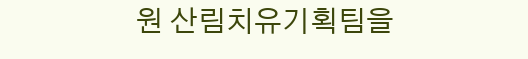원 산림치유기획팀을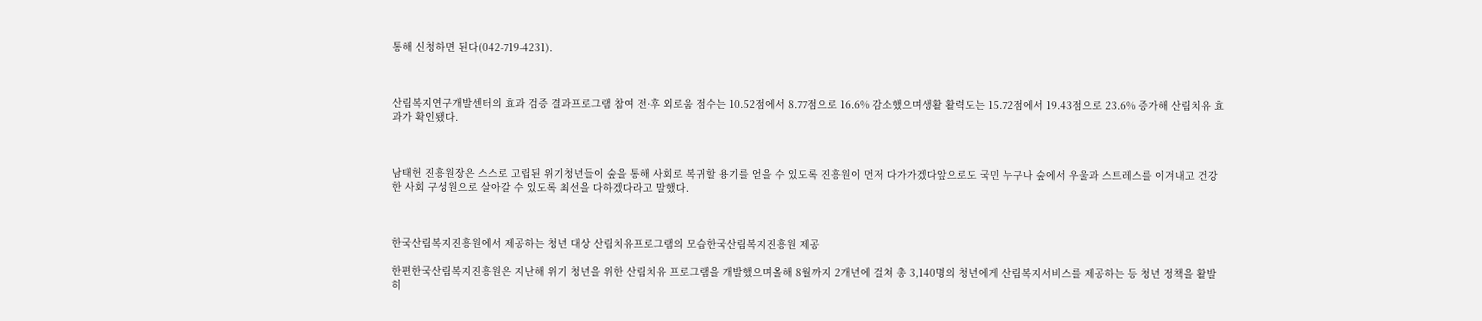통해 신청하면 된다(042-719-4231).



산림복지연구개발센터의 효과 검증 결과프로그램 참여 전·후 외로움 점수는 10.52점에서 8.77점으로 16.6% 감소했으며생활 활력도는 15.72점에서 19.43점으로 23.6% 증가해 산림치유 효과가 확인됐다.



남태헌 진흥원장은 스스로 고립된 위기청년들이 숲을 통해 사회로 복귀할 용기를 얻을 수 있도록 진흥원이 먼저 다가가겠다앞으로도 국민 누구나 숲에서 우울과 스트레스를 이겨내고 건강한 사회 구성원으로 살아갈 수 있도록 최선을 다하겠다라고 말했다.



한국산림복지진흥원에서 제공하는 청년 대상 산림치유프로그램의 모습한국산림복지진흥원 제공

한편한국산림복지진흥원은 지난해 위기 청년을 위한 산림치유 프로그램을 개발했으며올해 8월까지 2개년에 걸쳐 총 3,140명의 청년에게 산림복지서비스를 제공하는 등 청년 정책을 활발히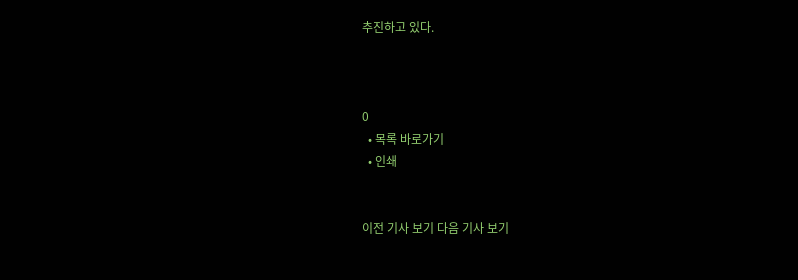추진하고 있다.



0
  • 목록 바로가기
  • 인쇄


이전 기사 보기 다음 기사 보기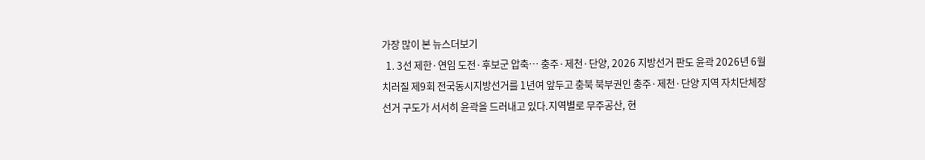가장 많이 본 뉴스더보기
  1. 3선 제한·연임 도전·후보군 압축… 충주·제천·단양, 2026 지방선거 판도 윤곽 2026년 6월 치러질 제9회 전국동시지방선거를 1년여 앞두고 충북 북부권인 충주·제천·단양 지역 자치단체장 선거 구도가 서서히 윤곽을 드러내고 있다.지역별로 무주공산, 현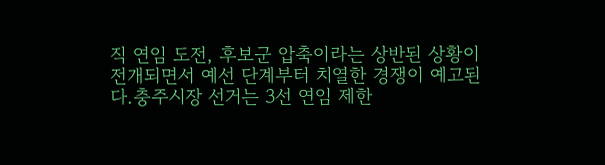직 연임 도전, 후보군 압축이라는 상반된 상황이 전개되면서 예선 단계부터 치열한 경쟁이 예고된다.충주시장 선거는 3선 연임 제한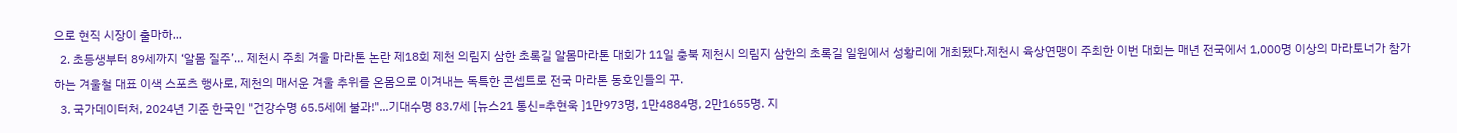으로 현직 시장이 출마하...
  2. 초등생부터 89세까지 ‘알몸 질주’… 제천시 주최 겨울 마라톤 논란 제18회 제천 의림지 삼한 초록길 알몸마라톤 대회가 11일 충북 제천시 의림지 삼한의 초록길 일원에서 성황리에 개최됐다.제천시 육상연맹이 주최한 이번 대회는 매년 전국에서 1,000명 이상의 마라토너가 참가하는 겨울철 대표 이색 스포츠 행사로, 제천의 매서운 겨울 추위를 온몸으로 이겨내는 독특한 콘셉트로 전국 마라톤 동호인들의 꾸.
  3. 국가데이터처, 2024년 기준 한국인 "건강수명 65.5세에 불과!"...기대수명 83.7세 [뉴스21 통신=추현욱 ]1만973명, 1만4884명, 2만1655명. 지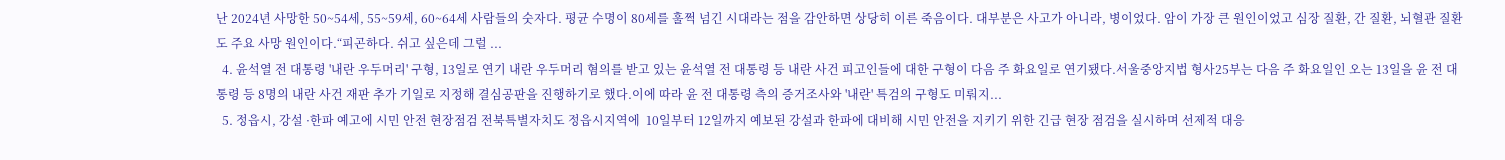난 2024년 사망한 50~54세, 55~59세, 60~64세 사람들의 숫자다. 평균 수명이 80세를 훌쩍 넘긴 시대라는 점을 감안하면 상당히 이른 죽음이다. 대부분은 사고가 아니라, 병이었다. 암이 가장 큰 원인이었고 심장 질환, 간 질환, 뇌혈관 질환도 주요 사망 원인이다.“피곤하다. 쉬고 싶은데 그럴 ...
  4. 윤석열 전 대통령 '내란 우두머리' 구형, 13일로 연기 내란 우두머리 혐의를 받고 있는 윤석열 전 대통령 등 내란 사건 피고인들에 대한 구형이 다음 주 화요일로 연기됐다.서울중앙지법 형사25부는 다음 주 화요일인 오는 13일을 윤 전 대통령 등 8명의 내란 사건 재판 추가 기일로 지정해 결심공판을 진행하기로 했다.이에 따라 윤 전 대통령 측의 증거조사와 '내란' 특검의 구형도 미뤄지...
  5. 정읍시, 강설 ·한파 예고에 시민 안전 현장점검 전북특별자치도 정읍시지역에  10일부터 12일까지 예보된 강설과 한파에 대비해 시민 안전을 지키기 위한 긴급 현장 점검을 실시하며 선제적 대응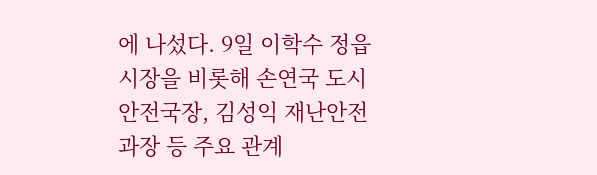에 나섰다. 9일 이학수 정읍시장을 비롯해 손연국 도시안전국장, 김성익 재난안전과장 등 주요 관계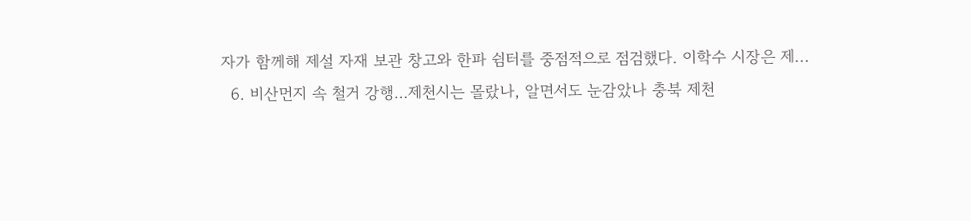자가 함께해 제설 자재 보관 창고와 한파 쉼터를 중점적으로 점검했다. 이학수 시장은 제...
  6. 비산먼지 속 철거 강행…제천시는 몰랐나, 알면서도 눈감았나 충북 제천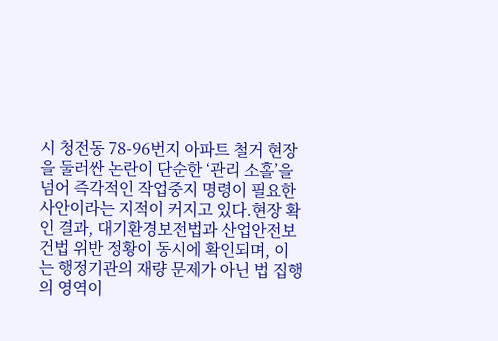시 청전동 78-96번지 아파트 철거 현장을 둘러싼 논란이 단순한 ‘관리 소홀’을 넘어 즉각적인 작업중지 명령이 필요한 사안이라는 지적이 커지고 있다.현장 확인 결과, 대기환경보전법과 산업안전보건법 위반 정황이 동시에 확인되며, 이는 행정기관의 재량 문제가 아닌 법 집행의 영역이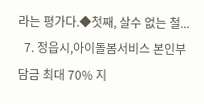라는 평가다.◆첫째, 살수 없는 철...
  7. 정읍시,아이돌봄서비스 본인부담금 최대 70% 지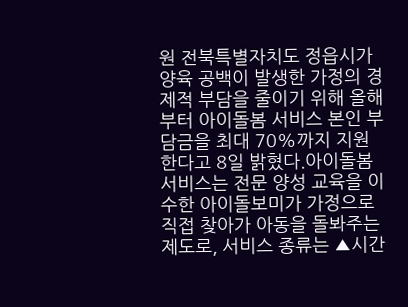원 전북특별자치도 정읍시가 양육 공백이 발생한 가정의 경제적 부담을 줄이기 위해 올해부터 아이돌봄 서비스 본인 부담금을 최대 70%까지 지원한다고 8일 밝혔다.아이돌봄서비스는 전문 양성 교육을 이수한 아이돌보미가 가정으로 직접 찾아가 아동을 돌봐주는 제도로, 서비스 종류는 ▲시간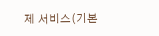제 서비스(기본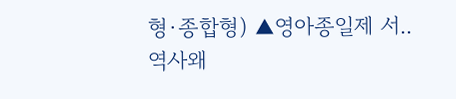형·종합형) ▲영아종일제 서..
역사왜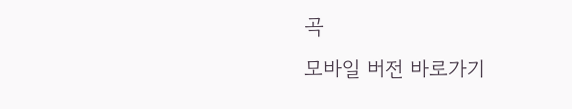곡
모바일 버전 바로가기